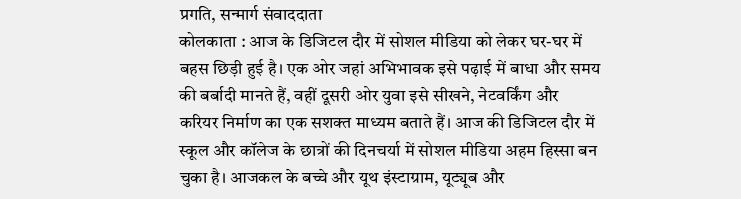प्रगति, सन्मार्ग संवाददाता
कोलकाता : आज के डिजिटल दौर में सोशल मीडिया को लेकर घर-घर में बहस छिड़ी हुई है। एक ओर जहां अभिभावक इसे पढ़ाई में बाधा और समय की बर्बादी मानते हैं, वहीं दूसरी ओर युवा इसे सीखने, नेटवर्किंग और करियर निर्माण का एक सशक्त माध्यम बताते हैं। आज की डिजिटल दौर में स्कूल और कॉलेज के छात्रों की दिनचर्या में सोशल मीडिया अहम हिस्सा बन चुका है। आजकल के बच्चे और यूथ इंस्टाग्राम, यूट्यूब और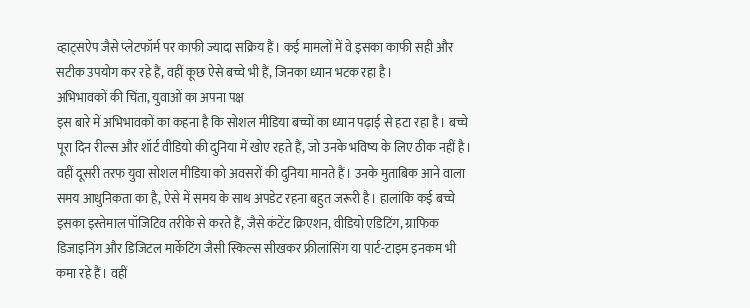व्हाट्सऐप जैसे प्लेटफॉर्म पर काफी ज्यादा सक्रिय हैं। कई मामलों में वे इसका काफी सही और सटीक उपयोग कर रहे हैं, वहीं कूछ ऐसे बच्चे भी हैं, जिनका ध्यान भटक रहा है।
अभिभावकों की चिंता, युवाओं का अपना पक्ष
इस बारे में अभिभावकों का कहना है कि सोशल मीडिया बच्चों का ध्यान पढ़ाई से हटा रहा है। बच्चे पूरा दिन रील्स और शॉर्ट वीडियो की दुनिया में खोए रहते हैं, जो उनके भविष्य के लिए ठीक नहीं है। वहीं दूसरी तरफ युवा सोशल मीडिया को अवसरों की दुनिया मानते हैं। उनके मुताबिक आने वाला समय आधुनिकता का है, ऐसे में समय के साथ अपडेट रहना बहुत जरूरी है। हालांकि कई बच्चे इसका इस्तेमाल पॉजिटिव तरीके से करते हैं, जैसे कंटेंट क्रिएशन, वीडियो एडिटिंग, ग्राफिक डिजाइनिंग और डिजिटल मार्केटिंग जैसी स्किल्स सीखकर फ्रीलांसिंग या पार्ट-टाइम इनकम भी कमा रहे हैं। वहीं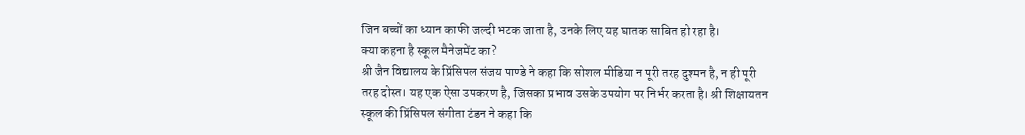जिन बच्चों का ध्यान काफी जल्दी भटक जाता है, उनके लिए यह घातक साबित हो रहा है।
क्या कहना है स्कूल मैनेजमेंट का?
श्री जैन विद्यालय के प्रिंसिपल संजय पाण्डे ने कहा कि सोशल मीडिया न पूरी तरह दुश्मन है, न ही पूरी तरह दोस्त। यह एक ऐसा उपकरण है, जिसका प्रभाव उसके उपयोग पर निर्भर करता है। श्री शिक्षायतन स्कूल की प्रिंसिपल संगीता टंडन ने कहा कि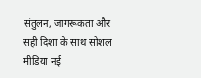संतुलन, जागरूकता और सही दिशा के साथ सोशल मीडिया नई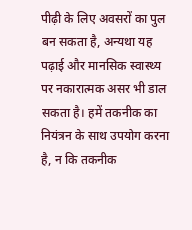पीढ़ी के लिए अवसरों का पुल बन सकता है, अन्यथा यह पढ़ाई और मानसिक स्वास्थ्य पर नकारात्मक असर भी डाल सकता है। हमें तकनीक का नियंत्रन के साथ उपयोग करना है, न कि तकनीक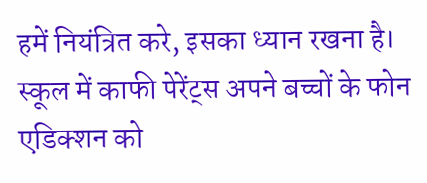हमें नियंत्रित करे, इसका ध्यान रखना है। स्कूल में काफी पेरेंट्स अपने बच्चों के फोन एडिक्शन को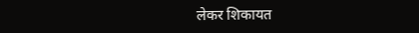लेकर शिकायत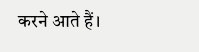करने आते हैं।